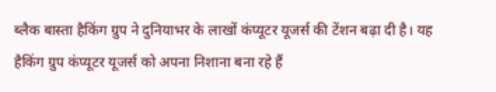ब्लैक बास्ता हैकिंग ग्रुप ने दुनियाभर के लाखों कंप्यूटर यूजर्स की टेंशन बढ़ा दी है। यह हैकिंग ग्रुप कंप्यूटर यूजर्स को अपना निशाना बना रहे हैं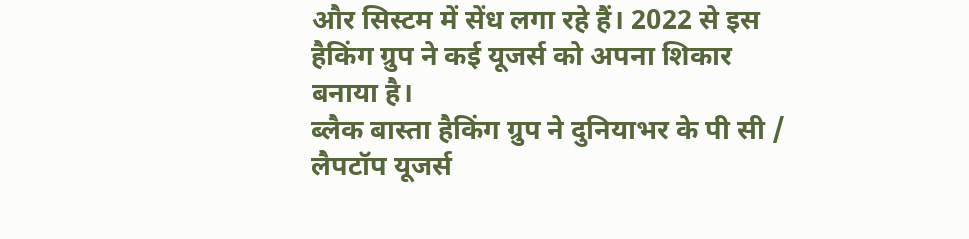और सिस्टम में सेंध लगा रहे हैं। 2022 से इस हैकिंग ग्रुप ने कई यूजर्स को अपना शिकार बनाया है।
ब्लैक बास्ता हैकिंग ग्रुप ने दुनियाभर के पी सी / लैपटॉप यूजर्स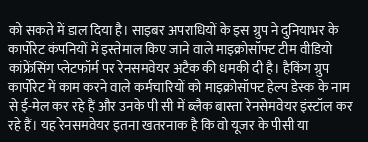को सकते में डाल दिया है। साइबर अपराधियों के इस ग्रुप ने दुनियाभर के कार्पोरेट कंपनियों में इस्तेमाल किए जाने वाले माइक्रोसॉफ्ट टीम वीडियो कांफ्रेंसिंग प्लेटफॉर्म पर रेनसमवेयर अटैक की धमकी दी है। हैकिंग ग्रुप कार्पोरेट में काम करने वाले कर्मचारियों को माइक्रोसॉफ्ट हेल्प डेस्क के नाम से ई-मेल कर रहे हैं और उनके पी सी में ब्लैक बास्ता रेनसेमवेयर इंस्टॉल कर रहे हैं। यह रेनसमवेयर इतना खतरनाक है कि वो यूजर के पीसी या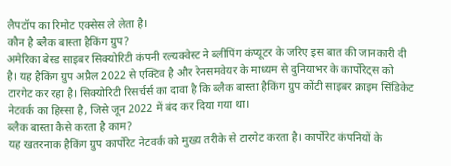लैपटॉप का रिमोट एक्सेस ले लेता है।
कौन है ब्लैक बास्ता हैकिंग ग्रुप?
अमेरिका बेस्ड साइबर सिक्योरिटी कंपनी रल्यक्वेस्ट ने ब्लीपिंग कंप्यूटर के जरिए इस बात की जानकारी दी है। यह हैकिंग ग्रुप अप्रैल 2022 से एक्टिव है और रेनसमवेयर के माध्यम से दुनियाभर के कार्पोरेट्स को टारगेट कर रहा है। सिक्योरिटी रिसर्चर्स का दावा है कि ब्लैक बास्ता हैकिंग ग्रुप कोंटी साइबर क्राइम सिंडिकेट नेटवर्क का हिस्सा है, जिसे जून 2022 में बंद कर दिया गया था।
ब्लैक बास्ता कैसे करता है काम?
यह खतरनाक हैकिंग ग्रुप कार्पोरेट नेटवर्क को मुख्य तरीके से टारगेट करता है। कार्पोरेट कंपनियों के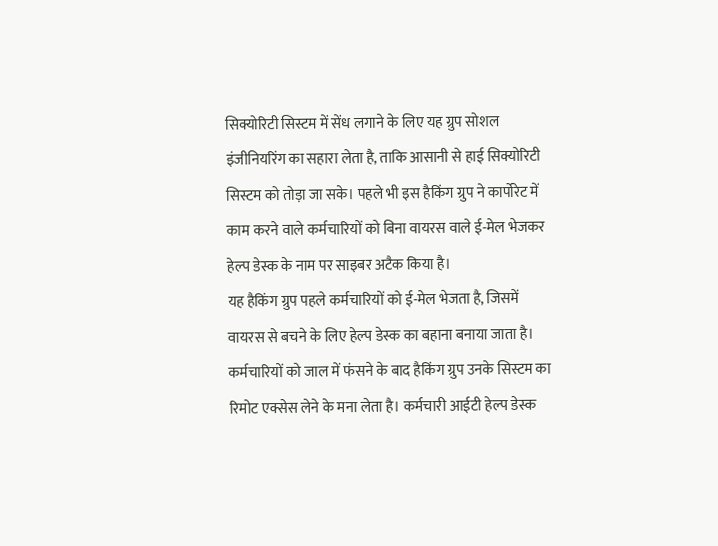सिक्योरिटी सिस्टम में सेंध लगाने के लिए यह ग्रुप सोशल इंजीनियरिंग का सहारा लेता है, ताकि आसानी से हाई सिक्योरिटी सिस्टम को तोड़ा जा सके। पहले भी इस हैकिंग ग्रुप ने कार्पोरेट में काम करने वाले कर्मचारियों को बिना वायरस वाले ई-मेल भेजकर हेल्प डेस्क के नाम पर साइबर अटैक किया है।
यह हैकिंग ग्रुप पहले कर्मचारियों को ई-मेल भेजता है, जिसमें वायरस से बचने के लिए हेल्प डेस्क का बहाना बनाया जाता है। कर्मचारियों को जाल में फंसने के बाद हैकिंग ग्रुप उनके सिस्टम का रिमोट एक्सेस लेने के मना लेता है। कर्मचारी आईटी हेल्प डेस्क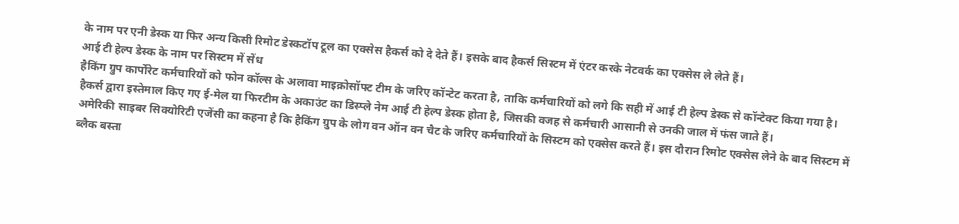के नाम पर एनी डेस्क या फिर अन्य किसी रिमोट डेस्कटॉप टूल का एक्सेस हैकर्स को दे देते हैं। इसके बाद हैकर्स सिस्टम में एंटर करके नेटवर्क का एक्सेस ले लेते हैं।
आई टी हेल्प डेस्क के नाम पर सिस्टम में सेंध
हैकिंग ग्रुप कार्पोरेट कर्मचारियों को फोन कॉल्स के अलावा माइक्रोसॉफ्ट टीम के जरिए कॉन्टेट करता है, ताकि कर्मचारियों को लगे कि सही में आई टी हेल्प डेस्क से कॉन्टेक्ट किया गया है। हैकर्स द्वारा इस्तेमाल किए गए ई-मेल या फिरटीम के अकाउंट का डिस्प्ले नेम आई टी हेल्प डेस्क होता है, जिसकी वजह से कर्मचारी आसानी से उनकी जाल में फंस जाते हैं।
अमेरिकी साइबर सिक्योरिटी एजेंसी का कहना है कि हैकिंग ग्रुप के लोग वन ऑन वन चैट के जरिए कर्मचारियों के सिस्टम को एक्सेस करते हैं। इस दौरान रिमोट एक्सेस लेने के बाद सिस्टम में ब्लैक बस्ता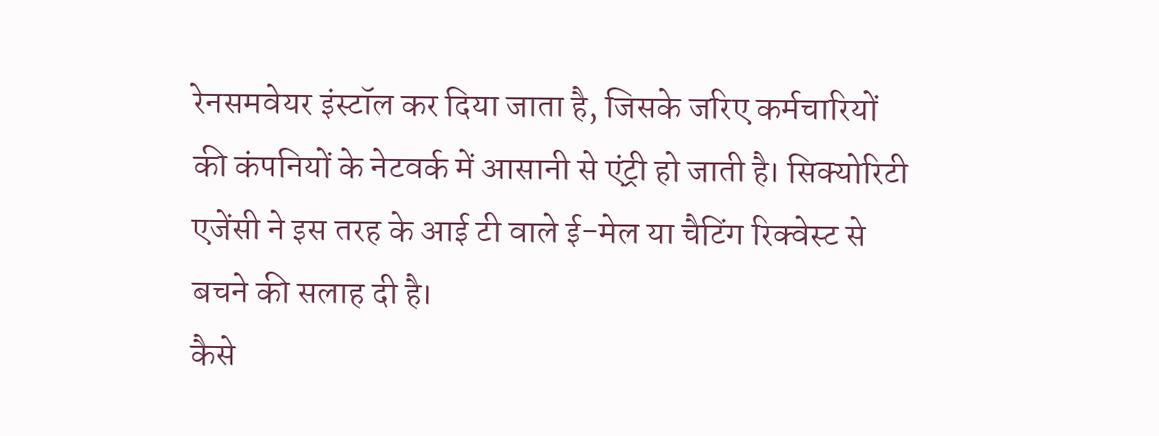रेनसमवेयर इंस्टॉल कर दिया जाता है, जिसके जरिए कर्मचारियों की कंपनियों के नेटवर्क में आसानी से एंट्री हो जाती है। सिक्योरिटी एजेंसी ने इस तरह के आई टी वाले ई-मेल या चैटिंग रिक्वेस्ट से बचने की सलाह दी है।
कैसे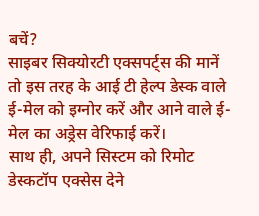बचें?
साइबर सिक्योरटी एक्सपर्ट्स की मानें तो इस तरह के आई टी हेल्प डेस्क वाले ई-मेल को इग्नोर करें और आने वाले ई-मेल का अड्रेस वेरिफाई करें।
साथ ही, अपने सिस्टम को रिमोट डेस्कटॉप एक्सेस देने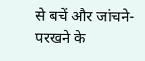से बचें और जांचने-परखने के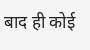बाद ही कोई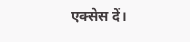एक्सेस दें।